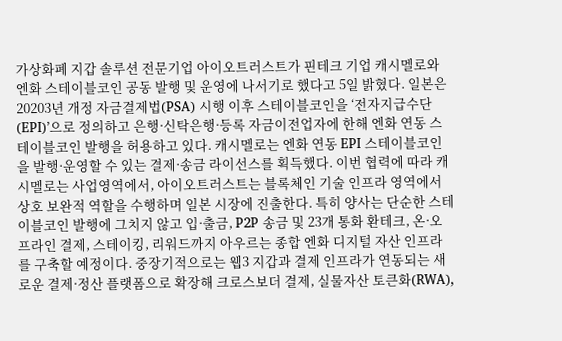가상화폐 지갑 솔루션 전문기업 아이오트러스트가 핀테크 기업 캐시멜로와 엔화 스테이블코인 공동 발행 및 운영에 나서기로 했다고 5일 밝혔다. 일본은 20203년 개정 자금결제법(PSA) 시행 이후 스테이블코인을 ‘전자지급수단(EPI)’으로 정의하고 은행·신탁은행·등록 자금이전업자에 한해 엔화 연동 스테이블코인 발행을 허용하고 있다. 캐시멜로는 엔화 연동 EPI 스테이블코인을 발행·운영할 수 있는 결제·송금 라이선스를 획득했다. 이번 협력에 따라 캐시멜로는 사업영역에서, 아이오트러스트는 블록체인 기술 인프라 영역에서 상호 보완적 역할을 수행하며 일본 시장에 진출한다. 특히 양사는 단순한 스테이블코인 발행에 그치지 않고 입·출금, P2P 송금 및 23개 통화 환테크, 온·오프라인 결제, 스테이킹, 리워드까지 아우르는 종합 엔화 디지털 자산 인프라를 구축할 예정이다. 중장기적으로는 웹3 지갑과 결제 인프라가 연동되는 새로운 결제·정산 플랫폼으로 확장해 크로스보더 결제, 실물자산 토큰화(RWA),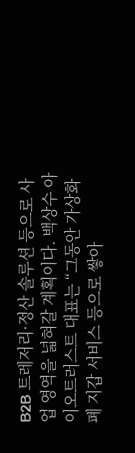B2B 트레저리·정산 솔루션 등으로 사업 영역을 넓혀갈 계획이다. 백상수 아이오트러스트 대표는 “그동안 가상화폐 지갑 서비스 등으로 쌓아